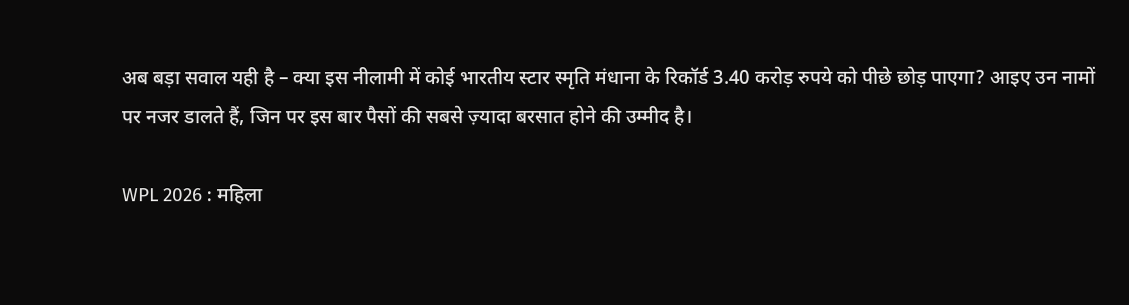अब बड़ा सवाल यही है – क्या इस नीलामी में कोई भारतीय स्टार स्मृति मंधाना के रिकॉर्ड 3.40 करोड़ रुपये को पीछे छोड़ पाएगा? आइए उन नामों पर नजर डालते हैं, जिन पर इस बार पैसों की सबसे ज़्यादा बरसात होने की उम्मीद है।

WPL 2026 : महिला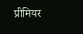प्रीमियर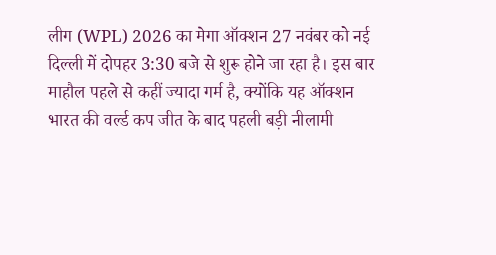लीग (WPL) 2026 का मेगा ऑक्शन 27 नवंबर को नई दिल्ली में दोपहर 3:30 बजे से शुरू होने जा रहा है। इस बार माहौल पहले से कहीं ज्यादा गर्म है, क्योंकि यह ऑक्शन भारत की वर्ल्ड कप जीत के बाद पहली बड़ी नीलामी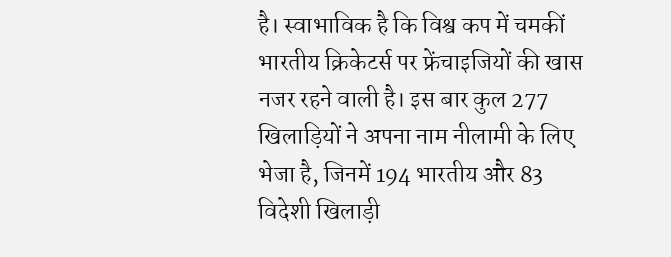है। स्वाभाविक है कि विश्व कप में चमकीं भारतीय क्रिकेटर्स पर फ्रेंचाइजियों की खास नजर रहने वाली है। इस बार कुल 277 खिलाड़ियों ने अपना नाम नीलामी के लिए भेजा है, जिनमें 194 भारतीय और 83 विदेशी खिलाड़ी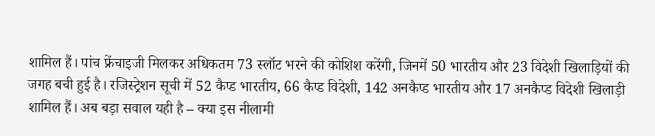शामिल हैं। पांच फ्रेंचाइजी मिलकर अधिकतम 73 स्लॉट भरने की कोशिश करेंगी, जिनमें 50 भारतीय और 23 विदेशी खिलाड़ियों की जगह बची हुई है। रजिस्ट्रेशन सूची में 52 कैप्ड भारतीय, 66 कैप्ड विदेशी, 142 अनकैप्ड भारतीय और 17 अनकैप्ड विदेशी खिलाड़ी शामिल हैं। अब बड़ा सवाल यही है – क्या इस नीलामी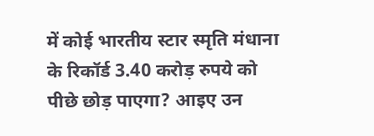में कोई भारतीय स्टार स्मृति मंधाना के रिकॉर्ड 3.40 करोड़ रुपये को पीछे छोड़ पाएगा? आइए उन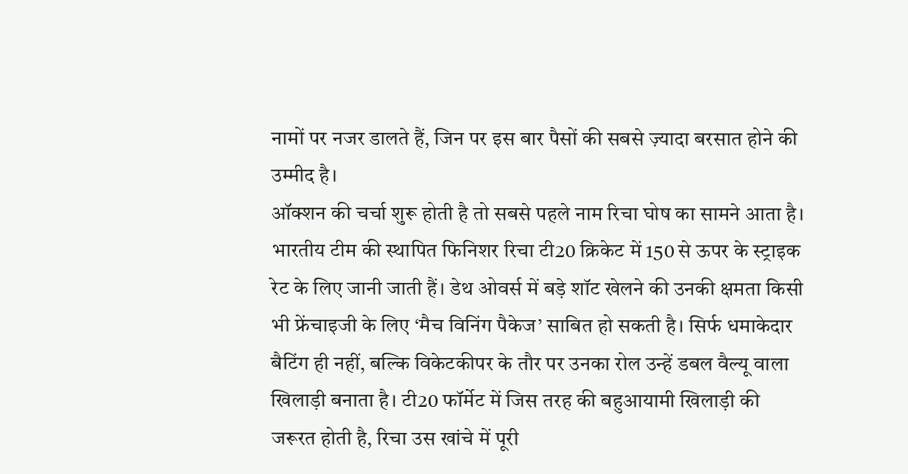नामों पर नजर डालते हैं, जिन पर इस बार पैसों की सबसे ज़्यादा बरसात होने की उम्मीद है।
ऑक्शन की चर्चा शुरू होती है तो सबसे पहले नाम रिचा घोष का सामने आता है। भारतीय टीम की स्थापित फिनिशर रिचा टी20 क्रिकेट में 150 से ऊपर के स्ट्राइक रेट के लिए जानी जाती हैं। डेथ ओवर्स में बड़े शॉट खेलने की उनकी क्षमता किसी भी फ्रेंचाइजी के लिए ‘मैच विनिंग पैकेज’ साबित हो सकती है। सिर्फ धमाकेदार बैटिंग ही नहीं, बल्कि विकेटकीपर के तौर पर उनका रोल उन्हें डबल वैल्यू वाला खिलाड़ी बनाता है। टी20 फॉर्मेट में जिस तरह की बहुआयामी खिलाड़ी की जरूरत होती है, रिचा उस खांचे में पूरी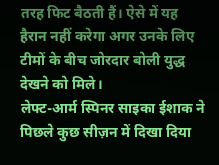तरह फिट बैठती हैं। ऐसे में यह हैरान नहीं करेगा अगर उनके लिए टीमों के बीच जोरदार बोली युद्ध देखने को मिले।
लेफ्ट-आर्म स्पिनर साइका ईशाक ने पिछले कुछ सीज़न में दिखा दिया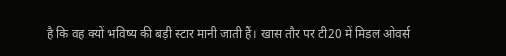है कि वह क्यों भविष्य की बड़ी स्टार मानी जाती हैं। खास तौर पर टी20 में मिडल ओवर्स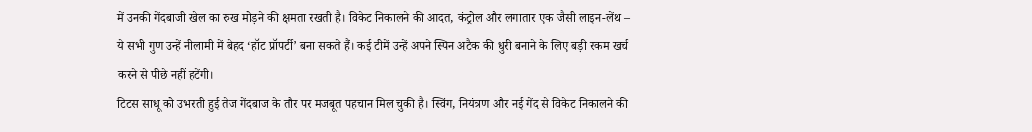में उनकी गेंदबाजी खेल का रुख मोड़ने की क्षमता रखती है। विकेट निकालने की आदत, कंट्रोल और लगातार एक जैसी लाइन-लेंथ – ये सभी गुण उन्हें नीलामी में बेहद ‘हॉट प्रॉपर्टी’ बना सकते हैं। कई टीमें उन्हें अपने स्पिन अटैक की धुरी बनाने के लिए बड़ी रकम खर्च करने से पीछे नहीं हटेंगी।
टिटस साधू को उभरती हुई तेज गेंदबाज के तौर पर मजबूत पहचान मिल चुकी है। स्विंग, नियंत्रण और नई गेंद से विकेट निकालने की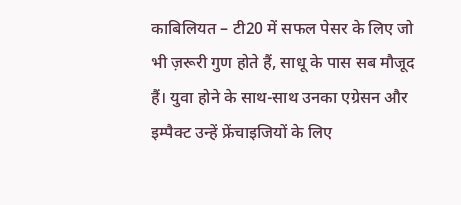काबिलियत – टी20 में सफल पेसर के लिए जो भी ज़रूरी गुण होते हैं, साधू के पास सब मौजूद हैं। युवा होने के साथ-साथ उनका एग्रेसन और इम्पैक्ट उन्हें फ्रेंचाइजियों के लिए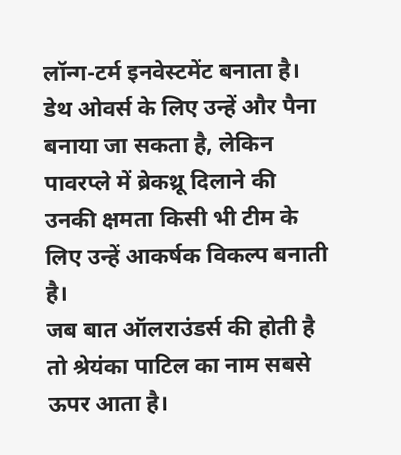लॉन्ग-टर्म इनवेस्टमेंट बनाता है। डेथ ओवर्स के लिए उन्हें और पैना बनाया जा सकता है, लेकिन पावरप्ले में ब्रेकथ्रू दिलाने की उनकी क्षमता किसी भी टीम के लिए उन्हें आकर्षक विकल्प बनाती है।
जब बात ऑलराउंडर्स की होती है तो श्रेयंका पाटिल का नाम सबसे ऊपर आता है।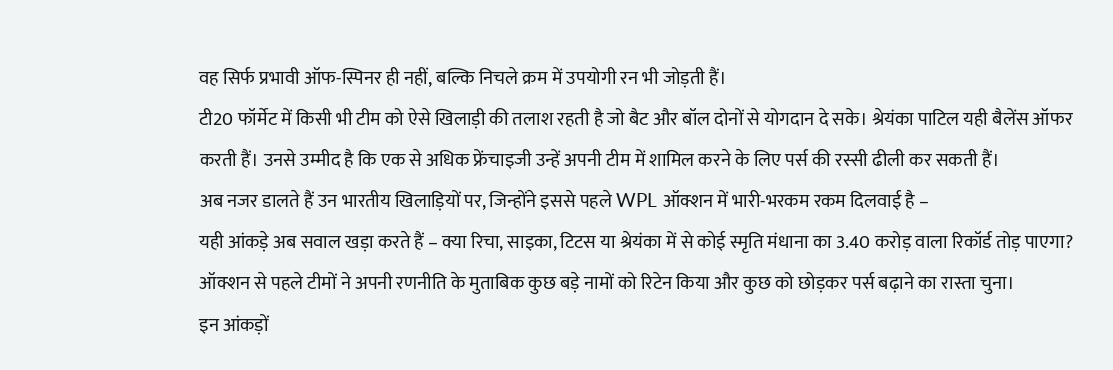वह सिर्फ प्रभावी ऑफ-स्पिनर ही नहीं, बल्कि निचले क्रम में उपयोगी रन भी जोड़ती हैं।
टी20 फॉर्मेट में किसी भी टीम को ऐसे खिलाड़ी की तलाश रहती है जो बैट और बॉल दोनों से योगदान दे सके। श्रेयंका पाटिल यही बैलेंस ऑफर करती हैं। उनसे उम्मीद है कि एक से अधिक फ्रेंचाइजी उन्हें अपनी टीम में शामिल करने के लिए पर्स की रस्सी ढीली कर सकती हैं।
अब नजर डालते हैं उन भारतीय खिलाड़ियों पर, जिन्होंने इससे पहले WPL ऑक्शन में भारी-भरकम रकम दिलवाई है –
यही आंकड़े अब सवाल खड़ा करते हैं – क्या रिचा, साइका, टिटस या श्रेयंका में से कोई स्मृति मंधाना का 3.40 करोड़ वाला रिकॉर्ड तोड़ पाएगा?
ऑक्शन से पहले टीमों ने अपनी रणनीति के मुताबिक कुछ बड़े नामों को रिटेन किया और कुछ को छोड़कर पर्स बढ़ाने का रास्ता चुना।
इन आंकड़ों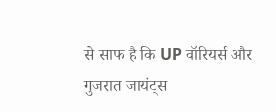से साफ है कि UP वॉरियर्स और गुजरात जायंट्स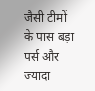जैसी टीमों के पास बड़ा पर्स और ज्यादा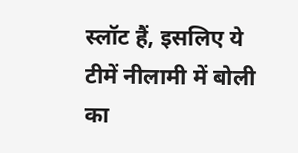स्लॉट हैं, इसलिए ये टीमें नीलामी में बोली का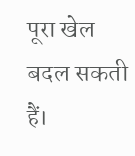पूरा खेल बदल सकती हैं।